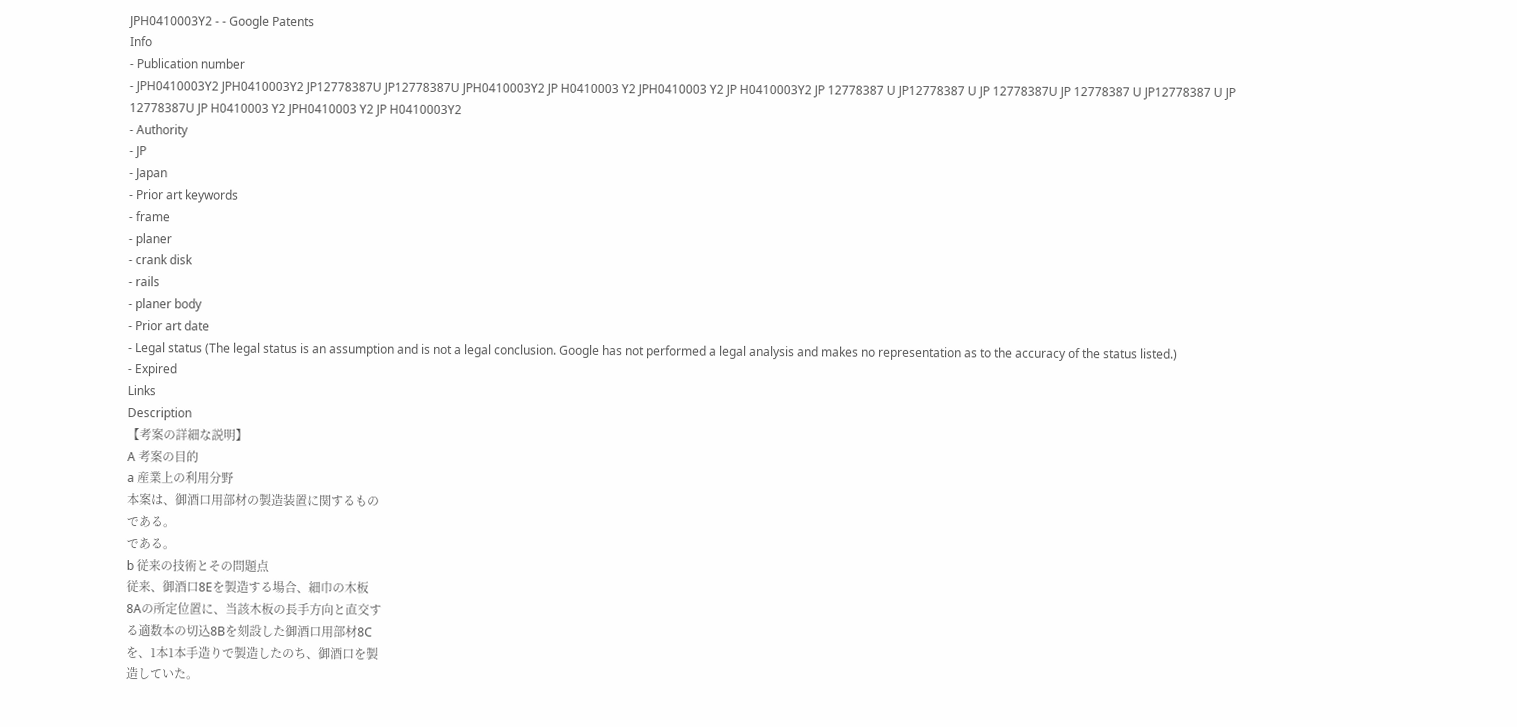JPH0410003Y2 - - Google Patents
Info
- Publication number
- JPH0410003Y2 JPH0410003Y2 JP12778387U JP12778387U JPH0410003Y2 JP H0410003 Y2 JPH0410003 Y2 JP H0410003Y2 JP 12778387 U JP12778387 U JP 12778387U JP 12778387 U JP12778387 U JP 12778387U JP H0410003 Y2 JPH0410003 Y2 JP H0410003Y2
- Authority
- JP
- Japan
- Prior art keywords
- frame
- planer
- crank disk
- rails
- planer body
- Prior art date
- Legal status (The legal status is an assumption and is not a legal conclusion. Google has not performed a legal analysis and makes no representation as to the accuracy of the status listed.)
- Expired
Links
Description
【考案の詳細な説明】
A 考案の目的
a 産業上の利用分野
本案は、御酒口用部材の製造装置に関するもの
である。
である。
b 従来の技術とその問題点
従来、御酒口8Eを製造する場合、細巾の木板
8Aの所定位置に、当該木板の長手方向と直交す
る適数本の切込8Bを刻設した御酒口用部材8C
を、1本1本手造りで製造したのち、御酒口を製
造していた。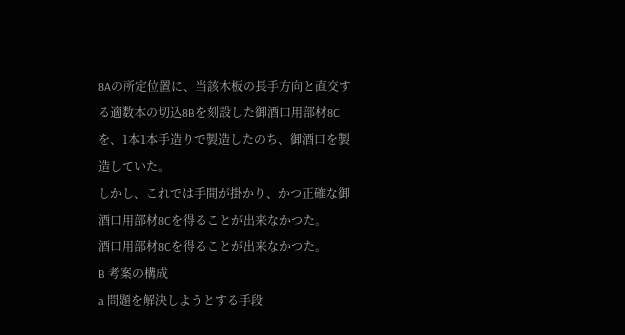8Aの所定位置に、当該木板の長手方向と直交す
る適数本の切込8Bを刻設した御酒口用部材8C
を、1本1本手造りで製造したのち、御酒口を製
造していた。
しかし、これでは手間が掛かり、かつ正確な御
酒口用部材8Cを得ることが出来なかつた。
酒口用部材8Cを得ることが出来なかつた。
B 考案の構成
a 問題を解決しようとする手段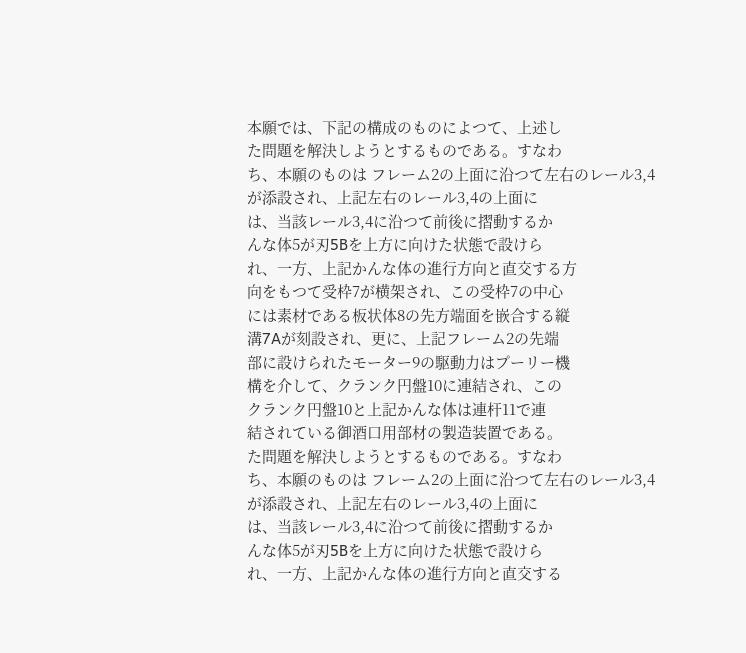本願では、下記の構成のものによつて、上述し
た問題を解決しようとするものである。すなわ
ち、本願のものは フレーム2の上面に沿つて左右のレール3,4
が添設され、上記左右のレール3,4の上面に
は、当該レール3,4に沿つて前後に摺動するか
んな体5が刃5Bを上方に向けた状態で設けら
れ、一方、上記かんな体の進行方向と直交する方
向をもつて受枠7が横架され、この受枠7の中心
には素材である板状体8の先方端面を嵌合する縦
溝7Aが刻設され、更に、上記フレーム2の先端
部に設けられたモーター9の駆動力はプーリー機
構を介して、クランク円盤10に連結され、この
クランク円盤10と上記かんな体は連杆11で連
結されている御酒口用部材の製造装置である。
た問題を解決しようとするものである。すなわ
ち、本願のものは フレーム2の上面に沿つて左右のレール3,4
が添設され、上記左右のレール3,4の上面に
は、当該レール3,4に沿つて前後に摺動するか
んな体5が刃5Bを上方に向けた状態で設けら
れ、一方、上記かんな体の進行方向と直交する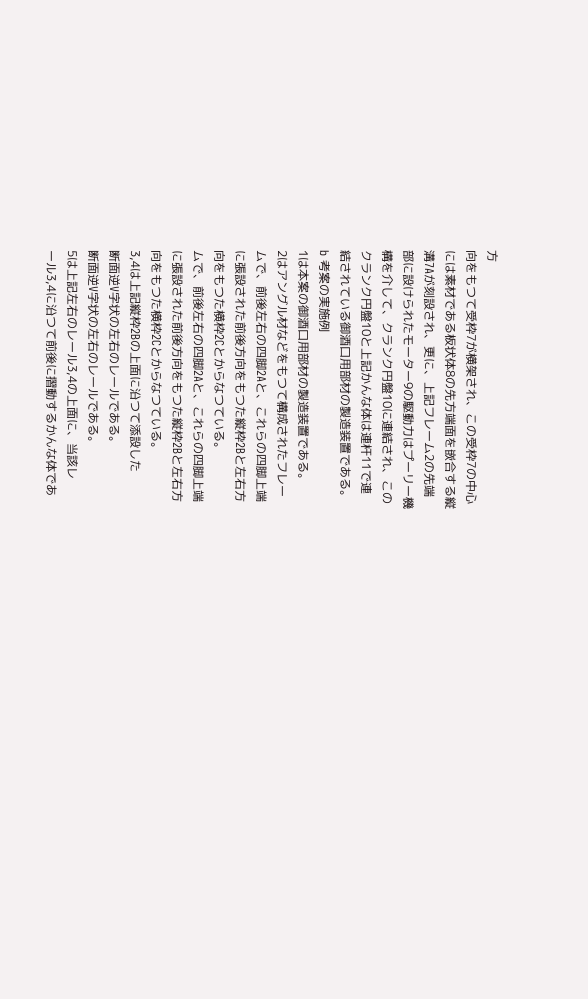方
向をもつて受枠7が横架され、この受枠7の中心
には素材である板状体8の先方端面を嵌合する縦
溝7Aが刻設され、更に、上記フレーム2の先端
部に設けられたモーター9の駆動力はプーリー機
構を介して、クランク円盤10に連結され、この
クランク円盤10と上記かんな体は連杆11で連
結されている御酒口用部材の製造装置である。
b 考案の実施例
1は本案の御酒口用部材の製造装置である。
2はアングル材などをもつて構成されたフレー
ムで、前後左右の四脚2Aと、これらの四脚上端
に張設された前後方向をもつた縦枠2Bと左右方
向をもつた横枠2Cとからなつている。
ムで、前後左右の四脚2Aと、これらの四脚上端
に張設された前後方向をもつた縦枠2Bと左右方
向をもつた横枠2Cとからなつている。
3,4は上記縦枠2Bの上面に沿つて添設した
断面逆V字状の左右のレールである。
断面逆V字状の左右のレールである。
5は上記左右のレール3,4の上面に、当該レ
ール3,4に沿つて前後に摺動するかんな体であ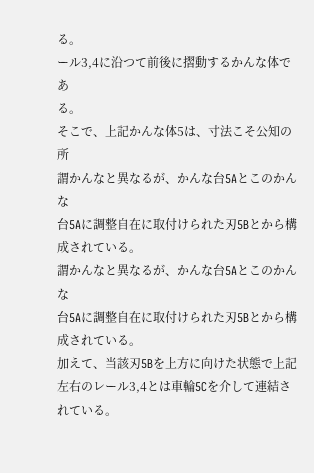る。
ール3,4に沿つて前後に摺動するかんな体であ
る。
そこで、上記かんな体5は、寸法こそ公知の所
謂かんなと異なるが、かんな台5Aとこのかんな
台5Aに調整自在に取付けられた刃5Bとから構
成されている。
謂かんなと異なるが、かんな台5Aとこのかんな
台5Aに調整自在に取付けられた刃5Bとから構
成されている。
加えて、当該刃5Bを上方に向けた状態で上記
左右のレール3,4とは車輪5Cを介して連結さ
れている。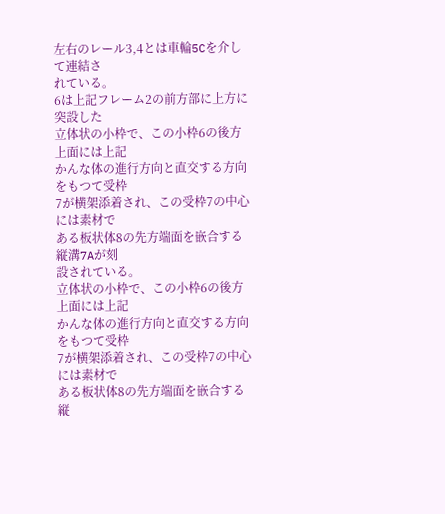左右のレール3,4とは車輪5Cを介して連結さ
れている。
6は上記フレーム2の前方部に上方に突設した
立体状の小枠で、この小枠6の後方上面には上記
かんな体の進行方向と直交する方向をもつて受枠
7が横架添着され、この受枠7の中心には素材で
ある板状体8の先方端面を嵌合する縦溝7Aが刻
設されている。
立体状の小枠で、この小枠6の後方上面には上記
かんな体の進行方向と直交する方向をもつて受枠
7が横架添着され、この受枠7の中心には素材で
ある板状体8の先方端面を嵌合する縦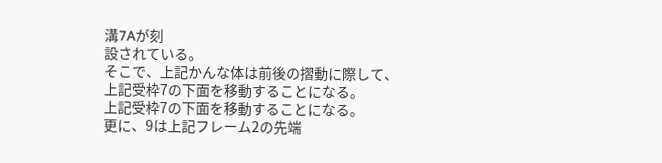溝7Aが刻
設されている。
そこで、上記かんな体は前後の摺動に際して、
上記受枠7の下面を移動することになる。
上記受枠7の下面を移動することになる。
更に、9は上記フレーム2の先端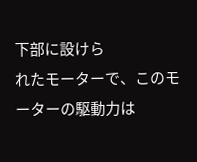下部に設けら
れたモーターで、このモーターの駆動力は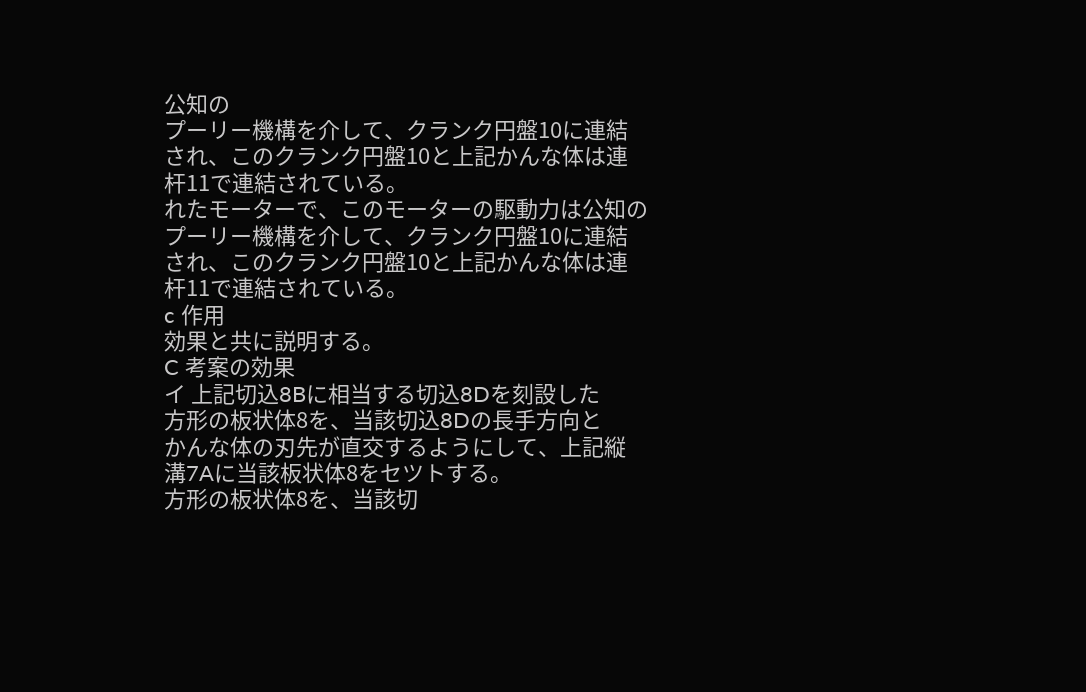公知の
プーリー機構を介して、クランク円盤10に連結
され、このクランク円盤10と上記かんな体は連
杆11で連結されている。
れたモーターで、このモーターの駆動力は公知の
プーリー機構を介して、クランク円盤10に連結
され、このクランク円盤10と上記かんな体は連
杆11で連結されている。
c 作用
効果と共に説明する。
C 考案の効果
イ 上記切込8Bに相当する切込8Dを刻設した
方形の板状体8を、当該切込8Dの長手方向と
かんな体の刃先が直交するようにして、上記縦
溝7Aに当該板状体8をセツトする。
方形の板状体8を、当該切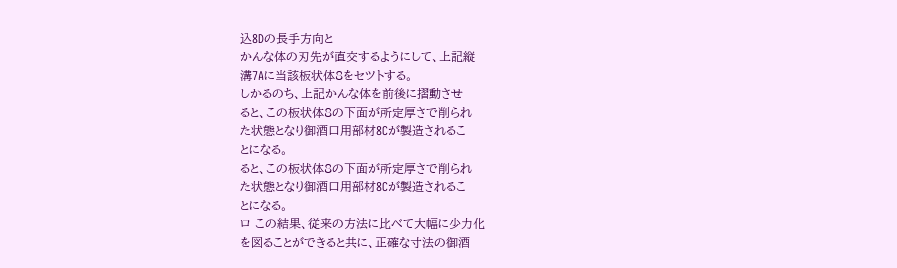込8Dの長手方向と
かんな体の刃先が直交するようにして、上記縦
溝7Aに当該板状体8をセツトする。
しかるのち、上記かんな体を前後に摺動させ
ると、この板状体8の下面が所定厚さで削られ
た状態となり御酒口用部材8Cが製造されるこ
とになる。
ると、この板状体8の下面が所定厚さで削られ
た状態となり御酒口用部材8Cが製造されるこ
とになる。
ロ この結果、従来の方法に比べて大幅に少力化
を図ることができると共に、正確な寸法の御酒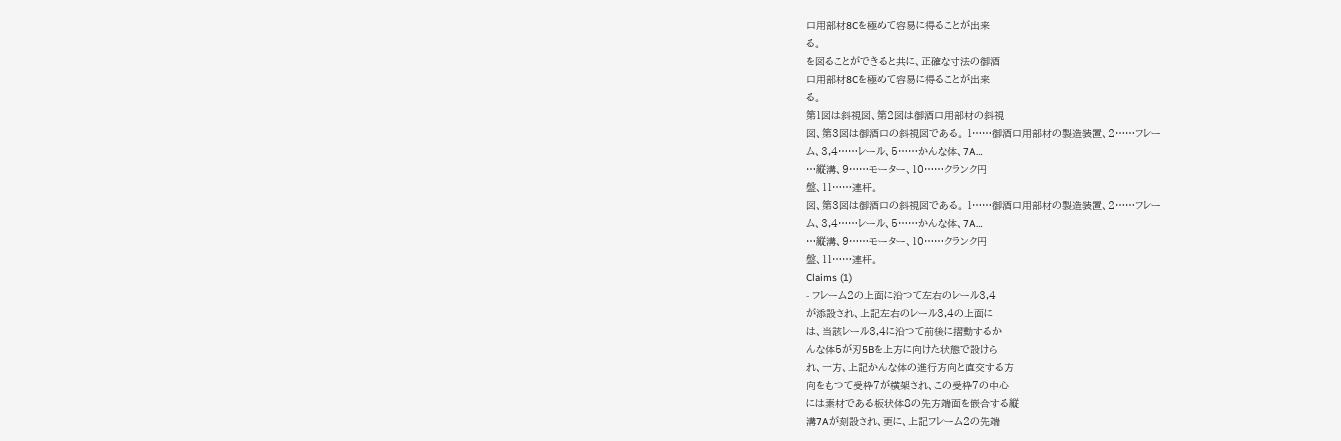口用部材8Cを極めて容易に得ることが出来
る。
を図ることができると共に、正確な寸法の御酒
口用部材8Cを極めて容易に得ることが出来
る。
第1図は斜視図、第2図は御酒口用部材の斜視
図、第3図は御酒口の斜視図である。 1……御酒口用部材の製造装置、2……フレー
ム、3,4……レール、5……かんな体、7A…
…縦溝、9……モーター、10……クランク円
盤、11……連杆。
図、第3図は御酒口の斜視図である。 1……御酒口用部材の製造装置、2……フレー
ム、3,4……レール、5……かんな体、7A…
…縦溝、9……モーター、10……クランク円
盤、11……連杆。
Claims (1)
- フレーム2の上面に沿つて左右のレール3,4
が添設され、上記左右のレール3,4の上面に
は、当該レール3,4に沿つて前後に摺動するか
んな体5が刃5Bを上方に向けた状態で設けら
れ、一方、上記かんな体の進行方向と直交する方
向をもつて受枠7が横架され、この受枠7の中心
には素材である板状体8の先方端面を嵌合する縦
溝7Aが刻設され、更に、上記フレーム2の先端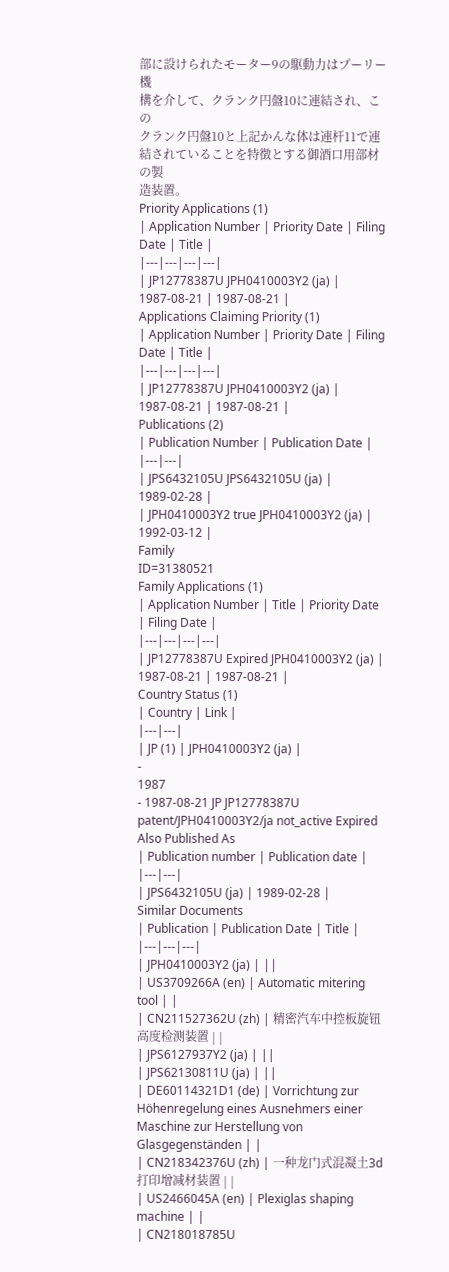部に設けられたモーター9の駆動力はプーリー機
構を介して、クランク円盤10に連結され、この
クランク円盤10と上記かんな体は連杆11で連
結されていることを特徴とする御酒口用部材の製
造装置。
Priority Applications (1)
| Application Number | Priority Date | Filing Date | Title |
|---|---|---|---|
| JP12778387U JPH0410003Y2 (ja) | 1987-08-21 | 1987-08-21 |
Applications Claiming Priority (1)
| Application Number | Priority Date | Filing Date | Title |
|---|---|---|---|
| JP12778387U JPH0410003Y2 (ja) | 1987-08-21 | 1987-08-21 |
Publications (2)
| Publication Number | Publication Date |
|---|---|
| JPS6432105U JPS6432105U (ja) | 1989-02-28 |
| JPH0410003Y2 true JPH0410003Y2 (ja) | 1992-03-12 |
Family
ID=31380521
Family Applications (1)
| Application Number | Title | Priority Date | Filing Date |
|---|---|---|---|
| JP12778387U Expired JPH0410003Y2 (ja) | 1987-08-21 | 1987-08-21 |
Country Status (1)
| Country | Link |
|---|---|
| JP (1) | JPH0410003Y2 (ja) |
-
1987
- 1987-08-21 JP JP12778387U patent/JPH0410003Y2/ja not_active Expired
Also Published As
| Publication number | Publication date |
|---|---|
| JPS6432105U (ja) | 1989-02-28 |
Similar Documents
| Publication | Publication Date | Title |
|---|---|---|
| JPH0410003Y2 (ja) | ||
| US3709266A (en) | Automatic mitering tool | |
| CN211527362U (zh) | 精密汽车中控板旋钮高度检测装置 | |
| JPS6127937Y2 (ja) | ||
| JPS62130811U (ja) | ||
| DE60114321D1 (de) | Vorrichtung zur Höhenregelung eines Ausnehmers einer Maschine zur Herstellung von Glasgegenständen | |
| CN218342376U (zh) | 一种龙门式混凝土3d打印增减材装置 | |
| US2466045A (en) | Plexiglas shaping machine | |
| CN218018785U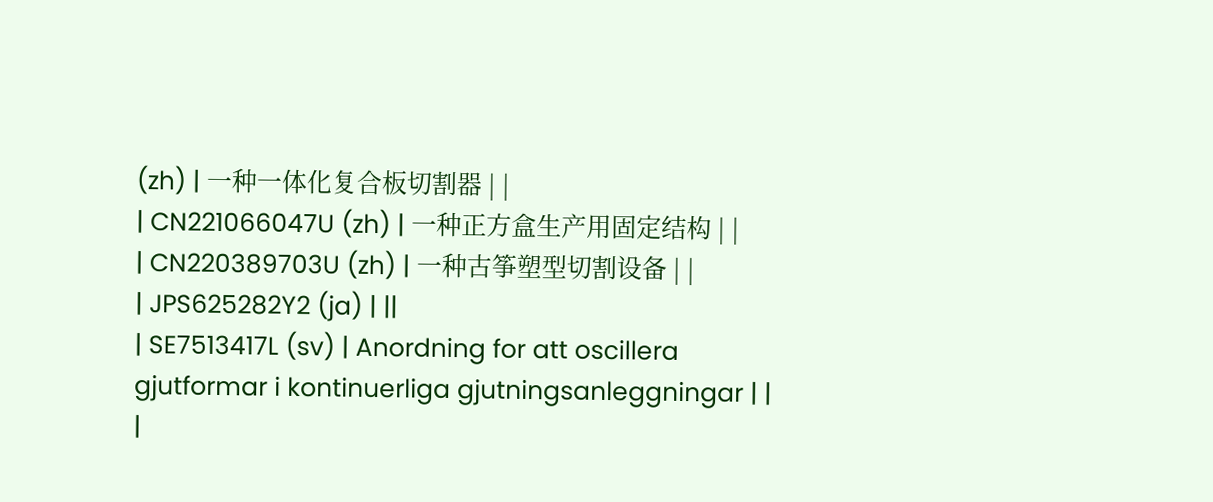(zh) | 一种一体化复合板切割器 | |
| CN221066047U (zh) | 一种正方盒生产用固定结构 | |
| CN220389703U (zh) | 一种古筝塑型切割设备 | |
| JPS625282Y2 (ja) | ||
| SE7513417L (sv) | Anordning for att oscillera gjutformar i kontinuerliga gjutningsanleggningar | |
|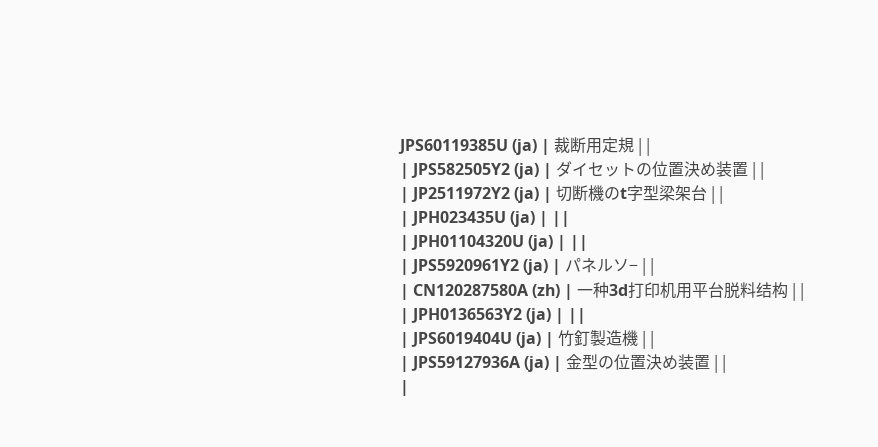JPS60119385U (ja) | 裁断用定規 | |
| JPS582505Y2 (ja) | ダイセットの位置決め装置 | |
| JP2511972Y2 (ja) | 切断機のt字型梁架台 | |
| JPH023435U (ja) | ||
| JPH01104320U (ja) | ||
| JPS5920961Y2 (ja) | パネルソ− | |
| CN120287580A (zh) | 一种3d打印机用平台脱料结构 | |
| JPH0136563Y2 (ja) | ||
| JPS6019404U (ja) | 竹釘製造機 | |
| JPS59127936A (ja) | 金型の位置決め装置 | |
|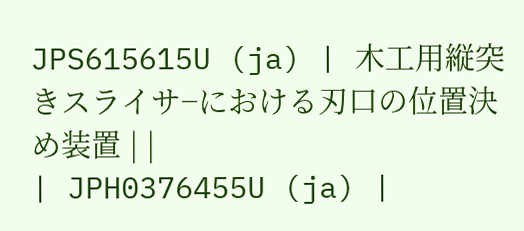JPS615615U (ja) | 木工用縦突きスライサ−における刃口の位置決め装置 | |
| JPH0376455U (ja) |